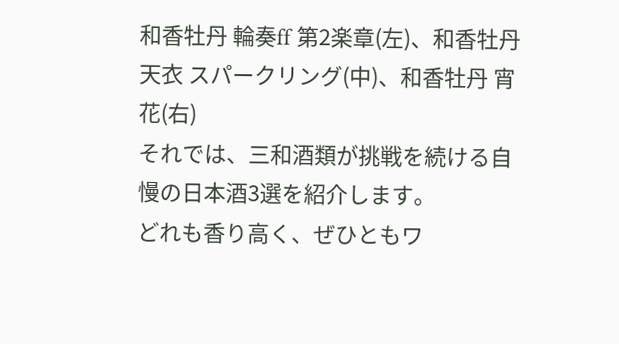和香牡丹 輪奏ff 第2楽章(左)、和香牡丹 天衣 スパークリング(中)、和香牡丹 宵花(右)
それでは、三和酒類が挑戦を続ける自慢の日本酒3選を紹介します。
どれも香り高く、ぜひともワ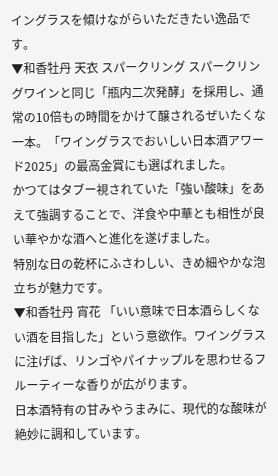イングラスを傾けながらいただきたい逸品です。
▼和香牡丹 天衣 スパークリング スパークリングワインと同じ「瓶内二次発酵」を採用し、通常の10倍もの時間をかけて醸されるぜいたくな一本。「ワイングラスでおいしい日本酒アワード2025」の最高金賞にも選ばれました。
かつてはタブー視されていた「強い酸味」をあえて強調することで、洋食や中華とも相性が良い華やかな酒へと進化を遂げました。
特別な日の乾杯にふさわしい、きめ細やかな泡立ちが魅力です。
▼和香牡丹 宵花 「いい意味で日本酒らしくない酒を目指した」という意欲作。ワイングラスに注げば、リンゴやパイナップルを思わせるフルーティーな香りが広がります。
日本酒特有の甘みやうまみに、現代的な酸味が絶妙に調和しています。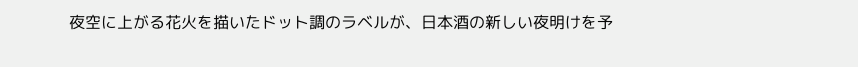夜空に上がる花火を描いたドット調のラベルが、日本酒の新しい夜明けを予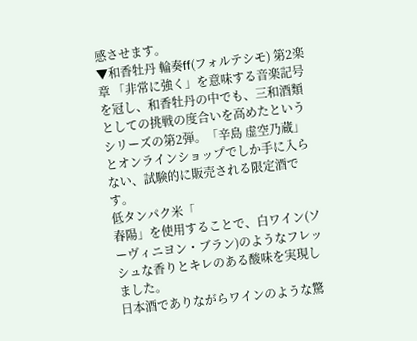感させます。
▼和香牡丹 輪奏ff(フォルテシモ) 第2楽章 「非常に強く」を意味する音楽記号を冠し、和香牡丹の中でも、三和酒類としての挑戦の度合いを高めたというシリーズの第2弾。「辛島 虚空乃蔵」とオンラインショップでしか手に入らない、試験的に販売される限定酒です。
低タンパク米「
春陽」を使用することで、白ワイン(ソーヴィニヨン・ブラン)のようなフレッシュな香りとキレのある酸味を実現しました。
日本酒でありながらワインのような驚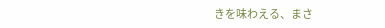きを味わえる、まさ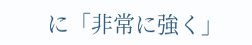に「非常に強く」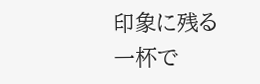印象に残る一杯で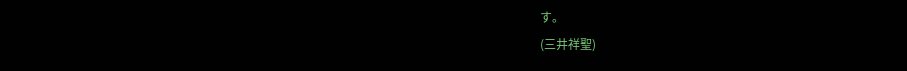す。
(三井祥聖)